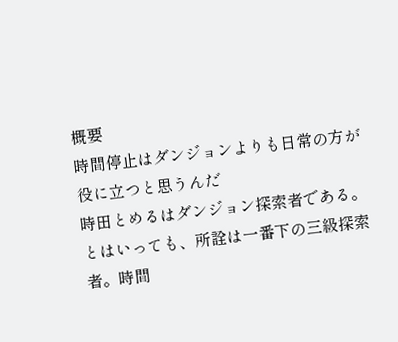概要
時間停止はダンジョンよりも日常の方が役に立つと思うんだ
時田とめるはダンジョン探索者である。
とはいっても、所詮は一番下の三級探索者。時間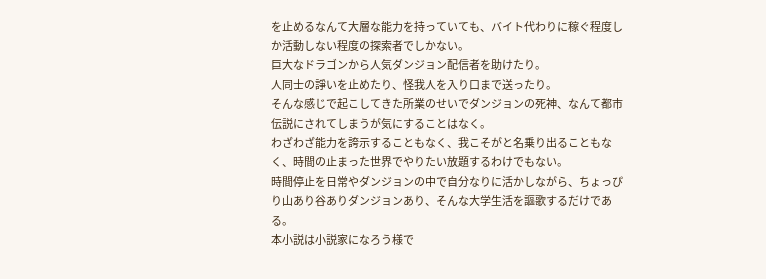を止めるなんて大層な能力を持っていても、バイト代わりに稼ぐ程度しか活動しない程度の探索者でしかない。
巨大なドラゴンから人気ダンジョン配信者を助けたり。
人同士の諍いを止めたり、怪我人を入り口まで送ったり。
そんな感じで起こしてきた所業のせいでダンジョンの死神、なんて都市伝説にされてしまうが気にすることはなく。
わざわざ能力を誇示することもなく、我こそがと名乗り出ることもなく、時間の止まった世界でやりたい放題するわけでもない。
時間停止を日常やダンジョンの中で自分なりに活かしながら、ちょっぴり山あり谷ありダンジョンあり、そんな大学生活を謳歌するだけである。
本小説は小説家になろう様で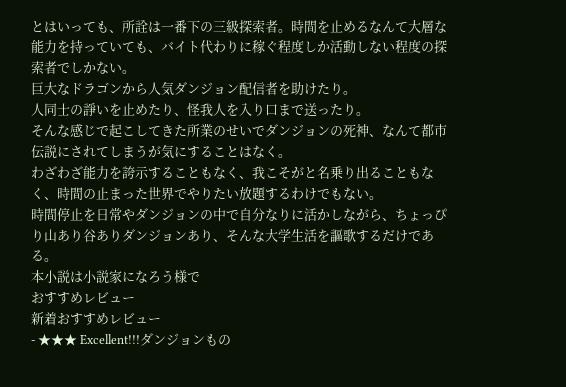とはいっても、所詮は一番下の三級探索者。時間を止めるなんて大層な能力を持っていても、バイト代わりに稼ぐ程度しか活動しない程度の探索者でしかない。
巨大なドラゴンから人気ダンジョン配信者を助けたり。
人同士の諍いを止めたり、怪我人を入り口まで送ったり。
そんな感じで起こしてきた所業のせいでダンジョンの死神、なんて都市伝説にされてしまうが気にすることはなく。
わざわざ能力を誇示することもなく、我こそがと名乗り出ることもなく、時間の止まった世界でやりたい放題するわけでもない。
時間停止を日常やダンジョンの中で自分なりに活かしながら、ちょっぴり山あり谷ありダンジョンあり、そんな大学生活を謳歌するだけである。
本小説は小説家になろう様で
おすすめレビュー
新着おすすめレビュー
- ★★★ Excellent!!!ダンジョンもの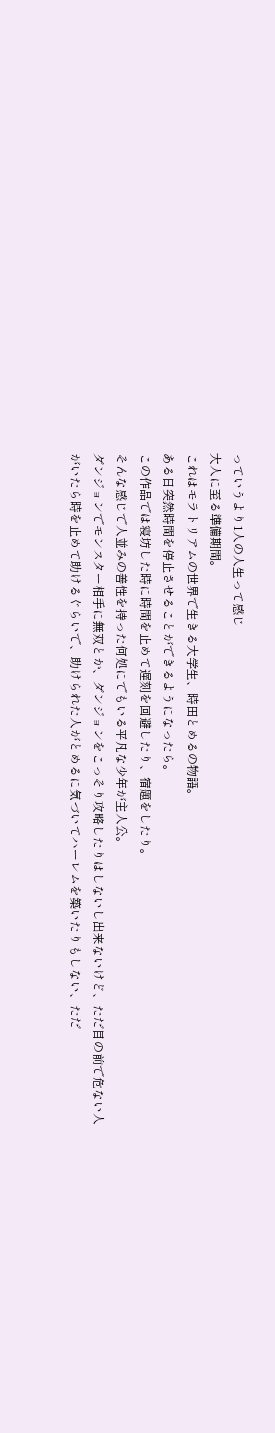っていうより1人の人生って感じ
大人に至る準備期間。
これはモラトリアムの世界で生きる大学生、時田とめるの物語。
ある日突然時間を停止させることができるようになったら。
この作品では寝坊した時に時間を止めて遅刻を回避したり、宿題をしたり。
そんな感じで人並みの善性を持った何処にでもいる平凡な少年が主人公。
ダンジョンでモンスター相手に無双とか、ダンジョンをこっそり攻略したりはしないし出来ないけど、ただ目の前で危ない人がいたら時を止めて助けるぐらいで、助けられた人がとめるに気づいてハーレムを築いたりもしない、ただ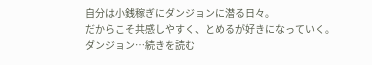自分は小銭稼ぎにダンジョンに潜る日々。
だからこそ共感しやすく、とめるが好きになっていく。
ダンジョン…続きを読む